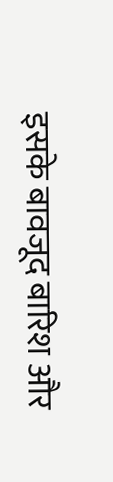इसके बावजूद बारिश और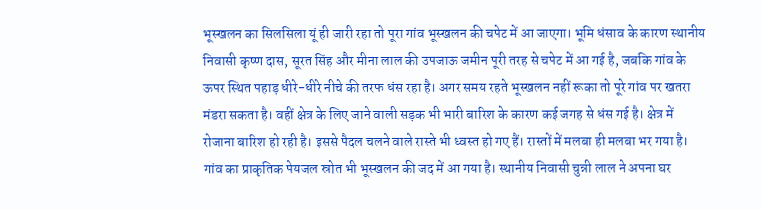भूस्खलन का सिलसिला यूं ही जारी रहा तो पूरा गांव भूस्खलन की चपेट में आ जाएगा। भूमि धंसाव के कारण स्थानीय निवासी कृष्ण दास, सूरत सिंह और मीना लाल की उपजाऊ जमीन पूरी तरह से चपेट में आ गई है, जबकि गांव के ऊपर स्थित पहाड़ धीरे-धीरे नीचे की तरफ धंस रहा है। अगर समय रहते भूस्खलन नहीं रूका तो पूरे गांव पर खतरा मंडरा सकता है। वहीं क्षेत्र के लिए जाने वाली सड़क भी भारी बारिश के कारण कई जगह से धंस गई है। क्षेत्र में रोजाना बारिश हो रही है। इससे पैदल चलने वाले रास्ते भी ध्वस्त हो गए हैं। रास्तों में मलबा ही मलबा भर गया है। गांव का प्राकृतिक पेयजल स्रोत भी भूस्खलन की जद में आ गया है। स्थानीय निवासी चुन्नी लाल ने अपना घर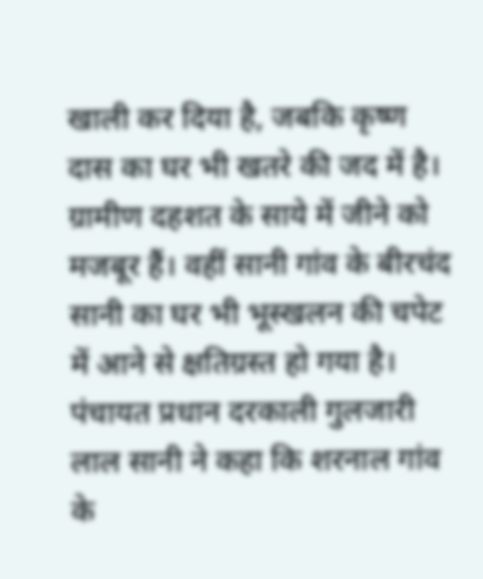खाली कर दिया है, जबकि कृष्ण दास का घर भी खतरे की जद में है। ग्रामीण दहशत के साये में जीने को मजबूर हैं। वहीं सानी गांव के बीरचंद सानी का घर भी भूस्खलन की चपेट में आने से क्षतिग्रस्त हो गया है। पंचायत प्रधान दरकाली गुलजारी लाल सानी ने कहा कि शरनाल गांव के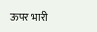ऊपर भारी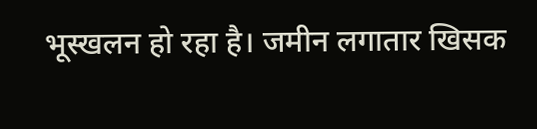भूस्खलन हो रहा है। जमीन लगातार खिसक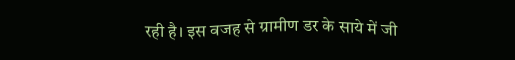रही है। इस वजह से ग्रामीण डर के साये में जी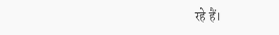रहे हैं।